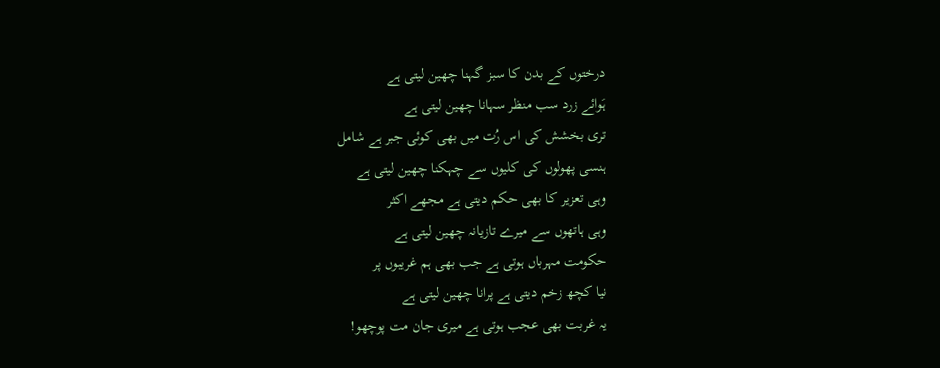درختوں کے بدن کا سبز گہنا چھین لیتی ہے
ہَوائے زرد سب منظر سہانا چھین لیتی ہے
تری بخشش کی اس رُت میں بھی کوئی جبر ہے شامل
ہنسی پھولوں کی کلیوں سے چہکنا چھین لیتی ہے
وہی تعزیر کا بھی حکم دیتی ہے مجھے اکثر
وہی ہاتھوں سے میرے تازیانہ چھین لیتی ہے
حکومت مہرباں ہوتی ہے جب بھی ہم غریبوں پر
نیا کچھ زخم دیتی ہے پرانا چھین لیتی ہے
یہ غربت بھی عجب ہوتی ہے میری جان مت پوچھو!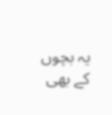یہ بچوں کے بھی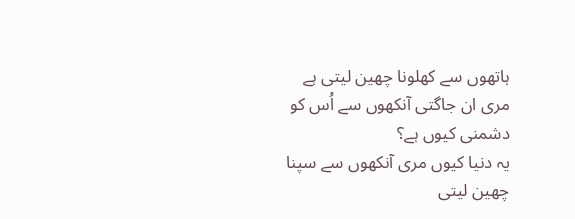ہاتھوں سے کھلونا چھین لیتی ہے
مری ان جاگتی آنکھوں سے اُس کو دشمنی کیوں ہے؟
یہ دنیا کیوں مری آنکھوں سے سپنا چھین لیتی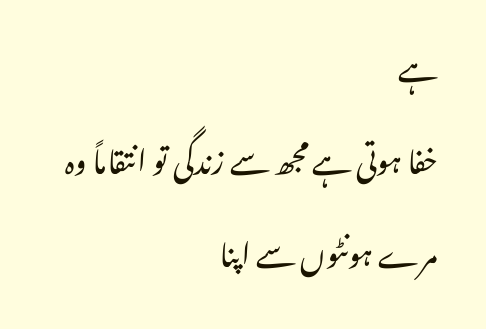ہے
خفا ہوتی ہے مجھ سے زندگی تو انتقاماً وہ
مرے ہونٹوں سے اپنا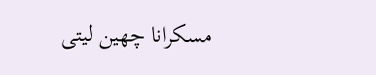مسکرانا چھین لیتی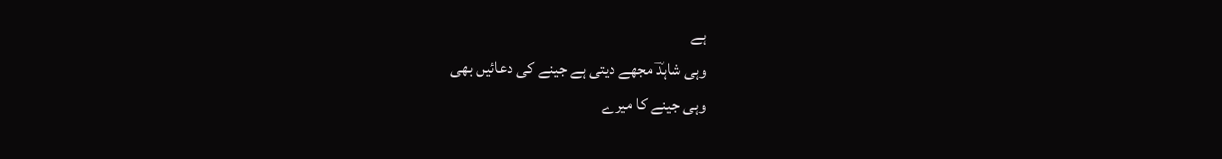ہے
وہی شاہدؔ مجھے دیتی ہے جینے کی دعائیں بھی
وہی جینے کا میرے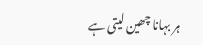ہر بہانا چھین لیتی ہے